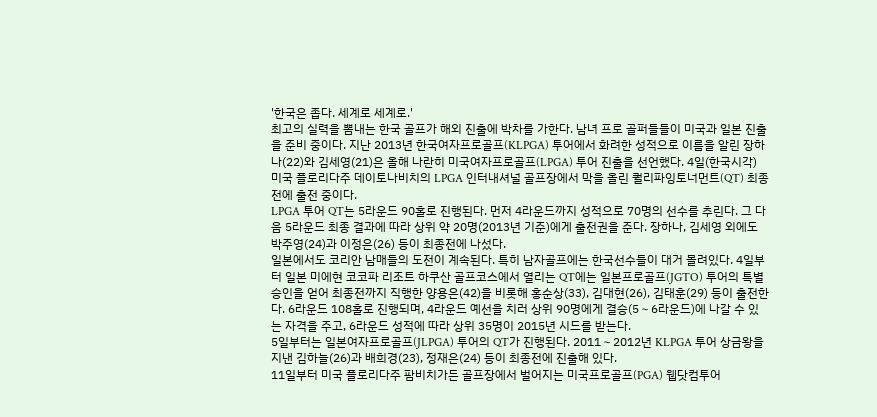'한국은 좁다. 세계로 세계로.'
최고의 실력을 뽐내는 한국 골프가 해외 진출에 박차를 가한다. 남녀 프로 골퍼들들이 미국과 일본 진출을 준비 중이다. 지난 2013년 한국여자프로골프(KLPGA) 투어에서 화려한 성적으로 이름을 알린 장하나(22)와 김세영(21)은 올해 나란히 미국여자프로골프(LPGA) 투어 진출을 선언했다. 4일(한국시각) 미국 플로리다주 데이토나비치의 LPGA 인터내셔널 골프장에서 막을 올린 퀄리파잉토너먼트(QT) 최종전에 출전 중이다.
LPGA 투어 QT는 5라운드 90홀로 진행된다. 먼저 4라운드까지 성적으로 70명의 선수를 추린다. 그 다음 5라운드 최종 결과에 따라 상위 약 20명(2013년 기준)에게 출전권을 준다. 장하나, 김세영 외에도 박주영(24)과 이정은(26) 등이 최종전에 나섰다.
일본에서도 코리안 남매들의 도전이 계속된다. 특히 남자골프에는 한국선수들이 대거 몰려있다. 4일부터 일본 미에현 코코파 리조트 하쿠산 골프코스에서 열리는 QT에는 일본프로골프(JGTO) 투어의 특별승인을 얻어 최종전까지 직행한 양용은(42)을 비롯해 홍순상(33), 김대현(26), 김태훈(29) 등이 출전한다. 6라운드 108홀로 진행되며, 4라운드 예선을 치러 상위 90명에게 결승(5∼6라운드)에 나갈 수 있는 자격을 주고, 6라운드 성적에 따라 상위 35명이 2015년 시드를 받는다.
5일부터는 일본여자프로골프(JLPGA) 투어의 QT가 진행된다. 2011∼2012년 KLPGA 투어 상금왕을 지낸 김하늘(26)과 배희경(23), 정재은(24) 등이 최종전에 진출해 있다.
11일부터 미국 플로리다주 팜비치가든 골프장에서 벌어지는 미국프로골프(PGA) 웹닷컴투어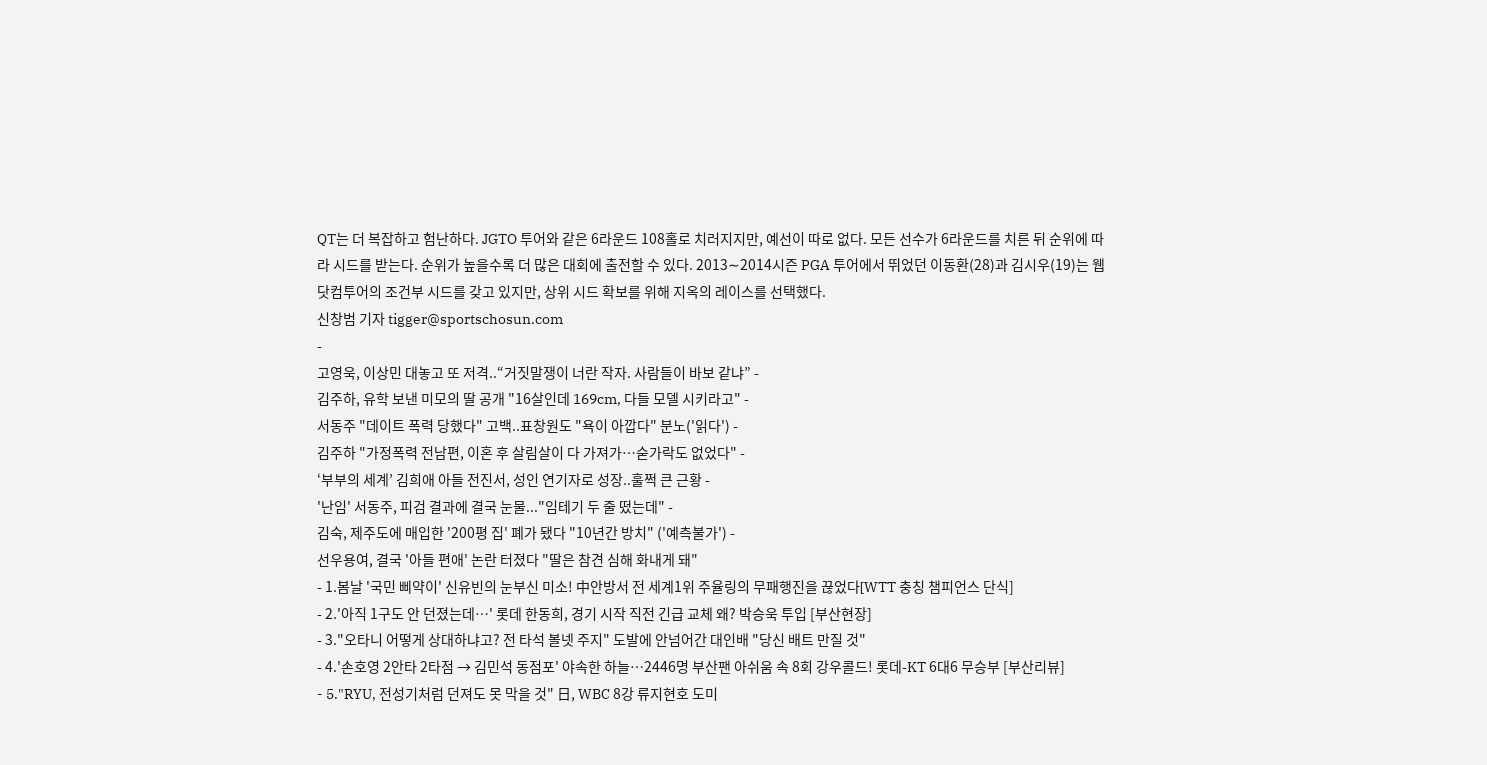QT는 더 복잡하고 험난하다. JGTO 투어와 같은 6라운드 108홀로 치러지지만, 예선이 따로 없다. 모든 선수가 6라운드를 치른 뒤 순위에 따라 시드를 받는다. 순위가 높을수록 더 많은 대회에 출전할 수 있다. 2013∼2014시즌 PGA 투어에서 뛰었던 이동환(28)과 김시우(19)는 웹닷컴투어의 조건부 시드를 갖고 있지만, 상위 시드 확보를 위해 지옥의 레이스를 선택했다.
신창범 기자 tigger@sportschosun.com
-
고영욱, 이상민 대놓고 또 저격..“거짓말쟁이 너란 작자. 사람들이 바보 같냐” -
김주하, 유학 보낸 미모의 딸 공개 "16살인데 169cm, 다들 모델 시키라고" -
서동주 "데이트 폭력 당했다" 고백..표창원도 "욕이 아깝다" 분노('읽다') -
김주하 "가정폭력 전남편, 이혼 후 살림살이 다 가져가…숟가락도 없었다" -
‘부부의 세계’ 김희애 아들 전진서, 성인 연기자로 성장..훌쩍 큰 근황 -
'난임' 서동주, 피검 결과에 결국 눈물..."임테기 두 줄 떴는데" -
김숙, 제주도에 매입한 '200평 집' 폐가 됐다 "10년간 방치" ('예측불가') -
선우용여, 결국 '아들 편애' 논란 터졌다 "딸은 참견 심해 화내게 돼"
- 1.봄날 '국민 삐약이' 신유빈의 눈부신 미소! 中안방서 전 세계1위 주율링의 무패행진을 끊었다[WTT 충칭 챔피언스 단식]
- 2.'아직 1구도 안 던졌는데…' 롯데 한동희, 경기 시작 직전 긴급 교체 왜? 박승욱 투입 [부산현장]
- 3."오타니 어떻게 상대하냐고? 전 타석 볼넷 주지" 도발에 안넘어간 대인배 "당신 배트 만질 것"
- 4.'손호영 2안타 2타점 → 김민석 동점포' 야속한 하늘…2446명 부산팬 아쉬움 속 8회 강우콜드! 롯데-KT 6대6 무승부 [부산리뷰]
- 5."RYU, 전성기처럼 던져도 못 막을 것" 日, WBC 8강 류지현호 도미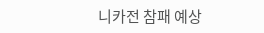니카전 참패 예상